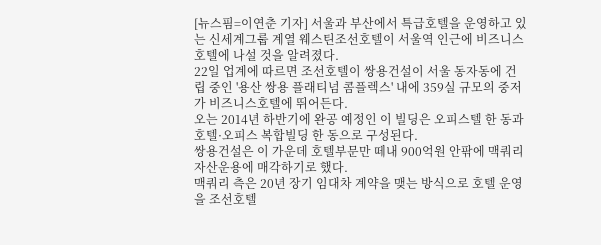[뉴스핌=이연춘 기자] 서울과 부산에서 특급호텔을 운영하고 있는 신세계그룹 계열 웨스틴조선호텔이 서울역 인근에 비즈니스호텔에 나설 것을 알려졌다.
22일 업계에 따르면 조선호텔이 쌍용건설이 서울 동자동에 건립 중인 '용산 쌍용 플래티넘 콤플렉스' 내에 359실 규모의 중저가 비즈니스호텔에 뛰어든다.
오는 2014년 하반기에 완공 예정인 이 빌딩은 오피스텔 한 동과 호텔·오피스 복합빌딩 한 동으로 구성된다.
쌍용건설은 이 가운데 호텔부문만 떼내 900억원 안팎에 맥쿼리자산운용에 매각하기로 했다.
맥쿼리 측은 20년 장기 임대차 계약을 맺는 방식으로 호텔 운영을 조선호텔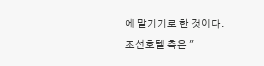에 맡기기로 한 것이다.
조선호텔 측은 "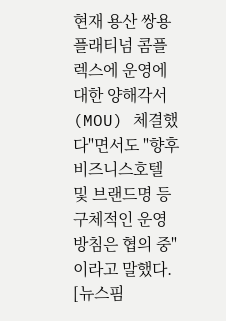현재 용산 쌍용 플래티넘 콤플렉스에 운영에 대한 양해각서(MOU) 체결했다"면서도 "향후 비즈니스호텔 및 브랜드명 등 구체적인 운영 방침은 협의 중"이라고 말했다.
[뉴스핌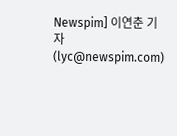Newspim] 이연춘 기자 (lyc@newspim.com)